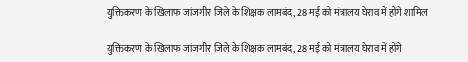युक्तिकरण के खिलाफ जांजगीर जिले के शिक्षक लामबंद, 28 मई को मंत्रालय घेराव में होंगे शामिल

युक्तिकरण के खिलाफ जांजगीर जिले के शिक्षक लामबंद, 28 मई को मंत्रालय घेराव में होंगे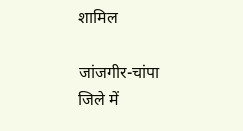शामिल

जांजगीर-चांपा जिले में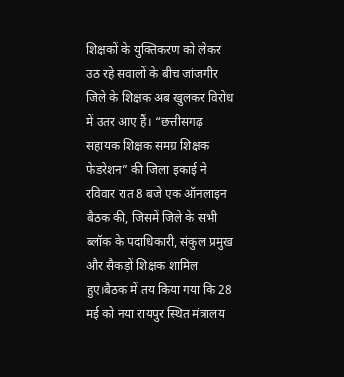शिक्षकों के युक्तिकरण को लेकर उठ रहे सवालों के बीच जांजगीर जिले के शिक्षक अब खुलकर विरोध में उतर आए हैं। “छत्तीसगढ़ सहायक शिक्षक समग्र शिक्षक फेडरेशन” की जिला इकाई ने रविवार रात 8 बजे एक ऑनलाइन बैठक की, जिसमें जिले के सभी ब्लॉक के पदाधिकारी, संकुल प्रमुख और सैकड़ों शिक्षक शामिल हुए।बैठक में तय किया गया कि 28 मई को नया रायपुर स्थित मंत्रालय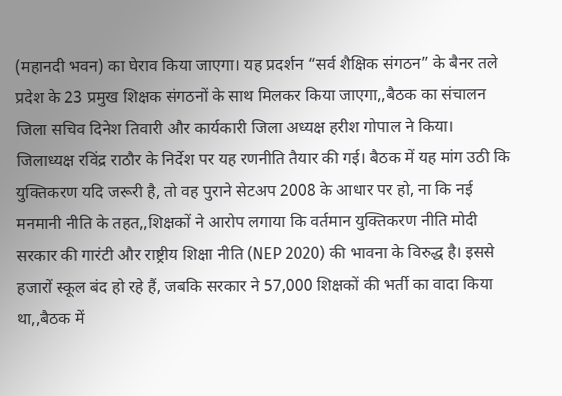(महानदी भवन) का घेराव किया जाएगा। यह प्रदर्शन “सर्व शैक्षिक संगठन” के बैनर तले प्रदेश के 23 प्रमुख शिक्षक संगठनों के साथ मिलकर किया जाएगा,,बैठक का संचालन जिला सचिव दिनेश तिवारी और कार्यकारी जिला अध्यक्ष हरीश गोपाल ने किया। जिलाध्यक्ष रविंद्र राठौर के निर्देश पर यह रणनीति तैयार की गई। बैठक में यह मांग उठी कि युक्तिकरण यदि जरूरी है, तो वह पुराने सेटअप 2008 के आधार पर हो, ना कि नई मनमानी नीति के तहत,,शिक्षकों ने आरोप लगाया कि वर्तमान युक्तिकरण नीति मोदी सरकार की गारंटी और राष्ट्रीय शिक्षा नीति (NEP 2020) की भावना के विरुद्ध है। इससे हजारों स्कूल बंद हो रहे हैं, जबकि सरकार ने 57,000 शिक्षकों की भर्ती का वादा किया था,,बैठक में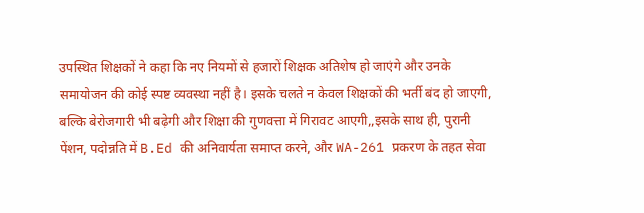उपस्थित शिक्षकों ने कहा कि नए नियमों से हजारों शिक्षक अतिशेष हो जाएंगे और उनके समायोजन की कोई स्पष्ट व्यवस्था नहीं है। इसके चलते न केवल शिक्षकों की भर्ती बंद हो जाएगी, बल्कि बेरोजगारी भी बढ़ेगी और शिक्षा की गुणवत्ता में गिरावट आएगी,,इसके साथ ही, पुरानी पेंशन, पदोन्नति में B.Ed की अनिवार्यता समाप्त करने, और WA-261 प्रकरण के तहत सेवा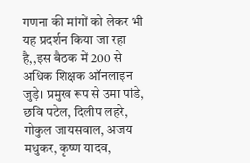गणना की मांगों को लेकर भी यह प्रदर्शन किया जा रहा है,,इस बैठक में 200 से अधिक शिक्षक ऑनलाइन जुड़े। प्रमुख रूप से उमा पांडे, छवि पटेल, दिलीप लहरे, गोकुल जायसवाल, अजय मधुकर, कृष्ण यादव,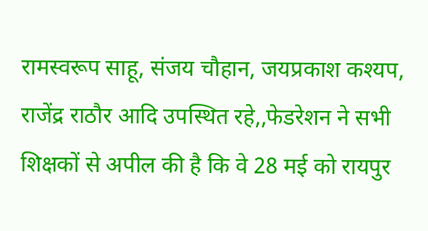रामस्वरूप साहू, संजय चौहान, जयप्रकाश कश्यप, राजेंद्र राठौर आदि उपस्थित रहे,,फेडरेशन ने सभी शिक्षकों से अपील की है कि वे 28 मई को रायपुर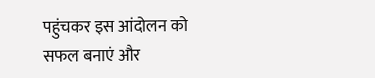पहुंचकर इस आंदोलन को सफल बनाएं और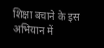शिक्षा बचाने के इस अभियान में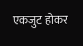एकजुट होकर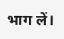भाग लें।